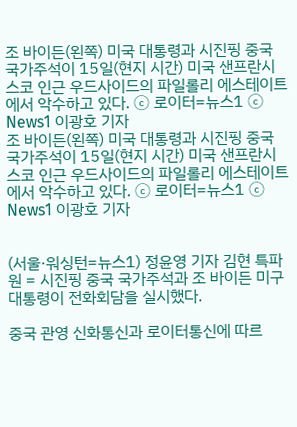조 바이든(왼쪽) 미국 대통령과 시진핑 중국 국가주석이 15일(현지 시간) 미국 샌프란시스코 인근 우드사이드의 파일롤리 에스테이트에서 악수하고 있다. ⓒ 로이터=뉴스1 ⓒ News1 이광호 기자
조 바이든(왼쪽) 미국 대통령과 시진핑 중국 국가주석이 15일(현지 시간) 미국 샌프란시스코 인근 우드사이드의 파일롤리 에스테이트에서 악수하고 있다. ⓒ 로이터=뉴스1 ⓒ News1 이광호 기자


(서울·워싱턴=뉴스1) 정윤영 기자 김현 특파원 = 시진핑 중국 국가주석과 조 바이든 미구 대통령이 전화회담을 실시했다.

중국 관영 신화통신과 로이터통신에 따르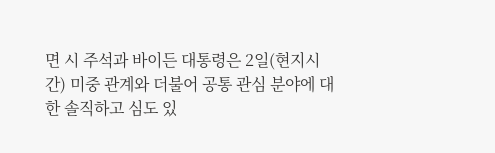면 시 주석과 바이든 대통령은 2일(현지시간) 미중 관계와 더불어 공통 관심 분야에 대한 솔직하고 심도 있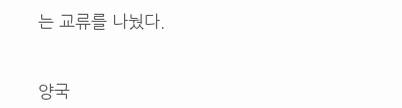는 교류를 나눴다.


양국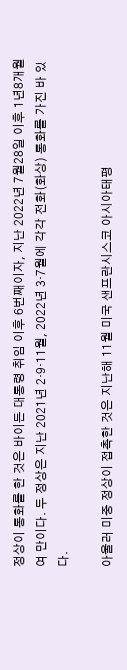정상이 통화를 한 것은 바이든 대통령 취임 이후 6번째이자, 지난 2022년 7월28일 이후 1년8개월여 만이다. 두 정상은 지난 2021년 2·9·11월, 2022년 3·7월에 각각 전화(화상) 통화를 가진 바 있다.

아울러 미중 정상이 접촉한 것은 지난해 11월 미국 샌프란시스코 아시아태평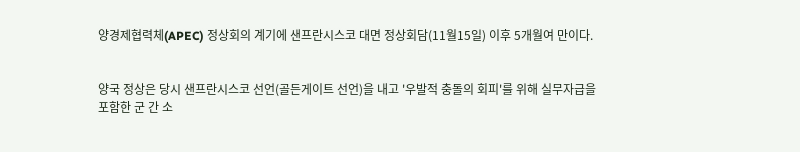양경제협력체(APEC) 정상회의 계기에 샌프란시스코 대면 정상회담(11월15일) 이후 5개월여 만이다.


양국 정상은 당시 샌프란시스코 선언(골든게이트 선언)을 내고 '우발적 충돌의 회피'를 위해 실무자급을 포함한 군 간 소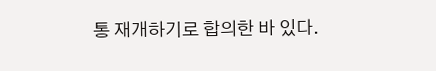통 재개하기로 합의한 바 있다.